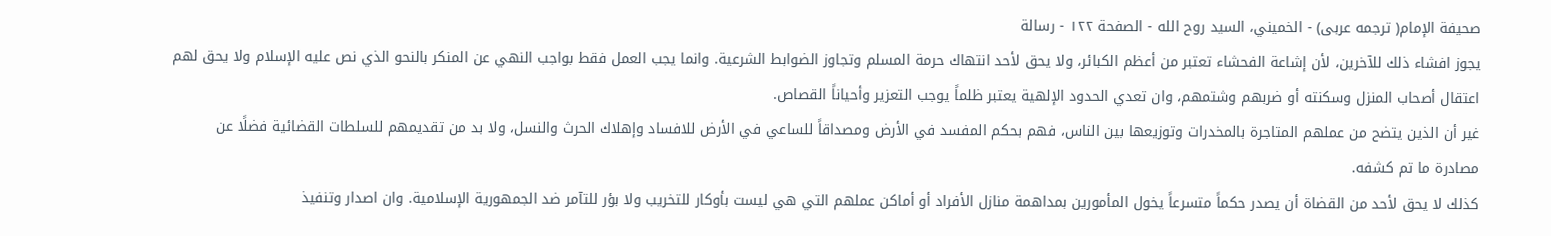صحيفة الإمام( ترجمه عربى) - الخميني، السيد روح الله - الصفحة ١٢٢ - رسالة
يجوز افشاء ذلك للآخرين، لأن إشاعة الفحشاء تعتبر من أعظم الكبائر، ولا يحق لأحد انتهاك حرمة المسلم وتجاوز الضوابط الشرعية. وانما يجب العمل فقط بواجب النهي عن المنكر بالنحو الذي نص عليه الإسلام ولا يحق لهم اعتقال أصحاب المنزل وسكنته أو ضربهم وشتمهم، وان تعدي الحدود الإلهية يعتبر ظلماً يوجب التعزير وأحياناً القصاص.
غير أن الذين يتضح من عملهم المتاجرة بالمخدرات وتوزيعها بين الناس، فهم بحكم المفسد في الأرض ومصداقاً للساعي في الأرض للافساد وإهلاك الحرث والنسل، ولا بد من تقديمهم للسلطات القضائية فضلًا عن مصادرة ما تم كشفه.
كذلك لا يحق لأحد من القضاة أن يصدر حكماً متسرعاً يخول المأمورين بمداهمة منازل الأفراد أو أماكن عملهم التي هي ليست بأوكار للتخريب ولا بؤر للتآمر ضد الجمهورية الإسلامية. وان اصدار وتنفيذ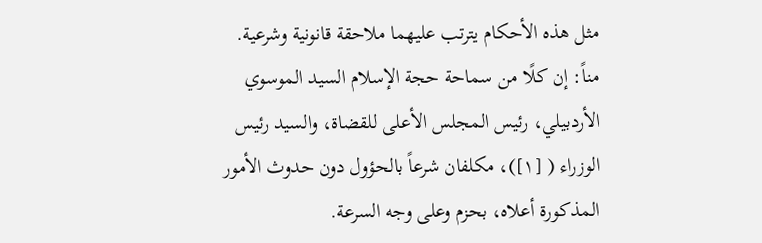مثل هذه الأحكام يترتب عليهما ملاحقة قانونية وشرعية.
مناً: إن كلًا من سماحة حجة الإسلام السيد الموسوي الأردبيلي، رئيس المجلس الأعلى للقضاة، والسيد رئيس الوزراء ( [١])، مكلفان شرعاً بالحؤول دون حدوث الأمور المذكورة أعلاه، بحزم وعلى وجه السرعة.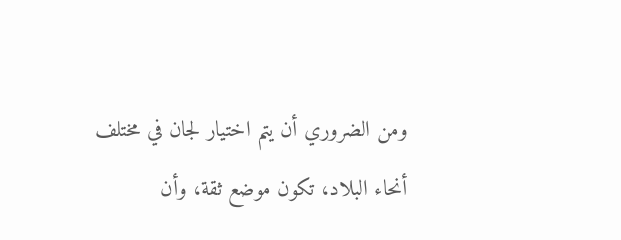ومن الضروري أن يتم اختيار لجان في مختلف أنحاء البلاد، تكون موضع ثقة، وأن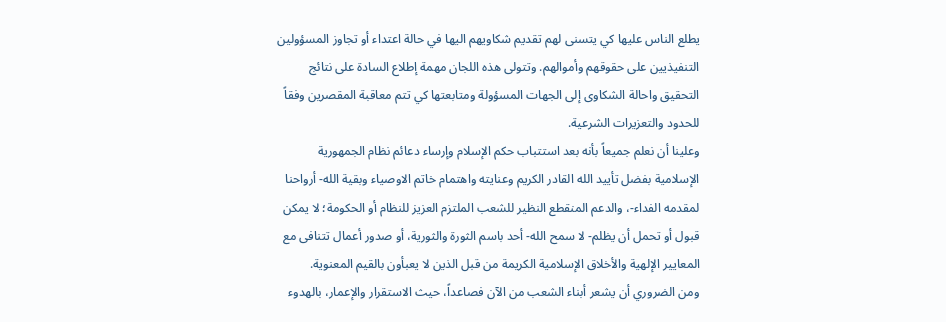يطلع الناس عليها كي يتسنى لهم تقديم شكاويهم اليها في حالة اعتداء أو تجاوز المسؤولين التنفيذيين على حقوقهم وأموالهم. وتتولى هذه اللجان مهمة إطلاع السادة على نتائج التحقيق واحالة الشكاوى إلى الجهات المسؤولة ومتابعتها كي تتم معاقبة المقصرين وفقاً للحدود والتعزيرات الشرعية.
وعلينا أن نعلم جميعاً بأنه بعد استتباب حكم الإسلام وإرساء دعائم نظام الجمهورية الإسلامية بفضل تأييد الله القادر الكريم وعنايته واهتمام خاتم الاوصياء وبقية الله- أرواحنا لمقدمه الفداء-، والدعم المنقطع النظير للشعب الملتزم العزيز للنظام أو الحكومة؛ لا يمكن قبول أو تحمل أن يظلم- لا سمح الله- أحد باسم الثورة والثورية، أو صدور أعمال تتنافى مع المعايير الإلهية والأخلاق الإسلامية الكريمة من قبل الذين لا يعبأون بالقيم المعنوية.
ومن الضروري أن يشعر أبناء الشعب من الآن فصاعداً، حيث الاستقرار والإعمار، بالهدوء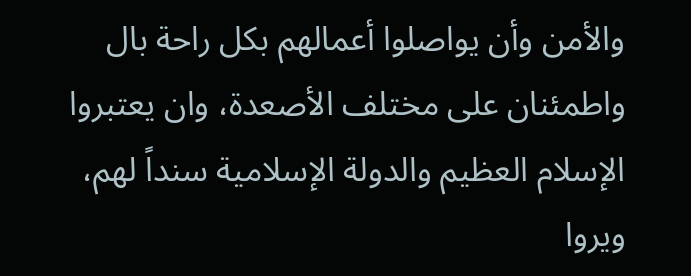والأمن وأن يواصلوا أعمالهم بكل راحة بال واطمئنان على مختلف الأصعدة، وان يعتبروا الإسلام العظيم والدولة الإسلامية سنداً لهم، ويروا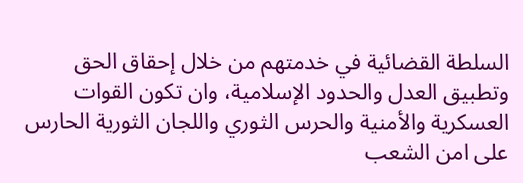السلطة القضائية في خدمتهم من خلال إحقاق الحق وتطبيق العدل والحدود الإسلامية، وان تكون القوات العسكرية والأمنية والحرس الثوري واللجان الثورية الحارس على امن الشعب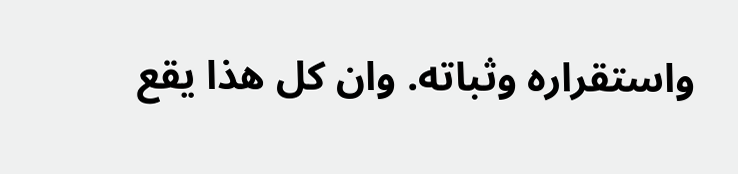واستقراره وثباته. وان كل هذا يقع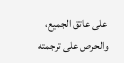على عاتق الجميع، والحرص على ترجمته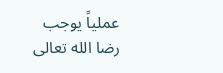عملياً يوجب رضا الله تعالى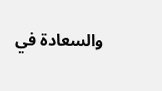والسعادة في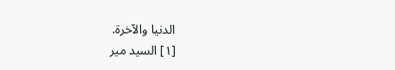الدنيا والآخرة.
[١] السيد مير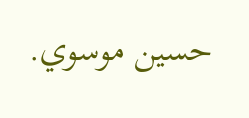حسين موسوي.